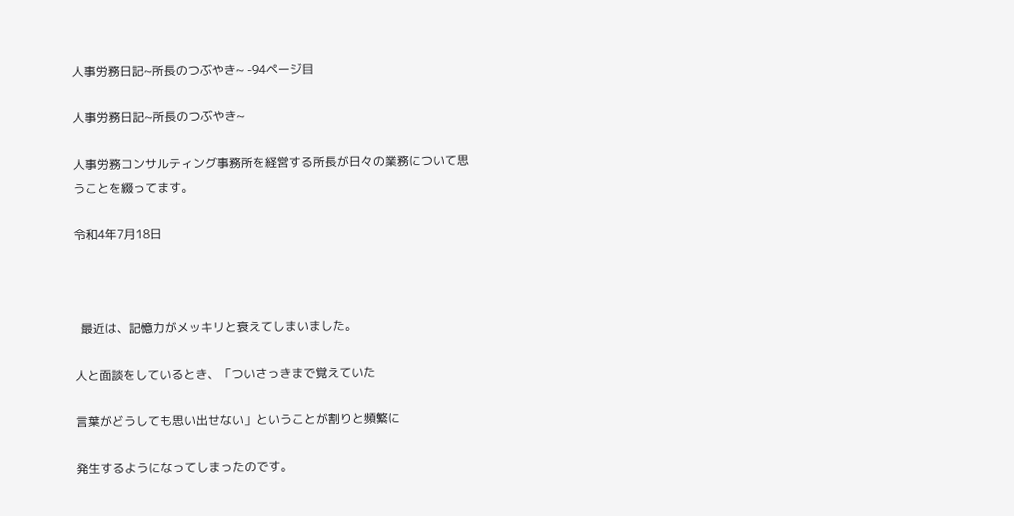人事労務日記~所長のつぶやき~ -94ページ目

人事労務日記~所長のつぶやき~

人事労務コンサルティング事務所を経営する所長が日々の業務について思うことを綴ってます。

令和4年7月18日



  最近は、記憶力がメッキリと衰えてしまいました。

人と面談をしているとき、「ついさっきまで覚えていた

言葉がどうしても思い出せない」ということが割りと頻繁に

発生するようになってしまったのです。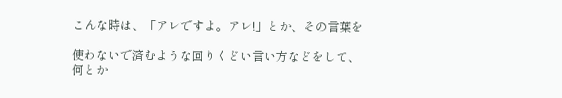こんな時は、「アレですよ。アレ!」とか、その言葉を

使わないで済むような回りくどい言い方などをして、何とか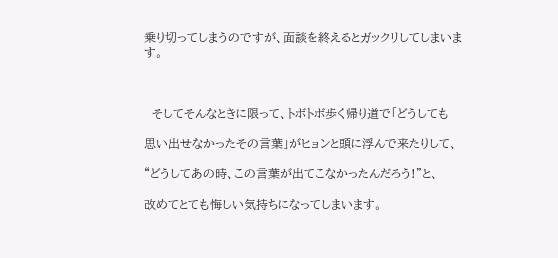乗り切ってしまうのですが、面談を終えるとガックリしてしまいます。



  そしてそんなときに限って、トボトボ歩く帰り道で「どうしても

思い出せなかったその言葉」がヒョンと頭に浮んで来たりして、

“どうしてあの時、この言葉が出てこなかったんだろう!”と、

改めてとても悔しい気持ちになってしまいます。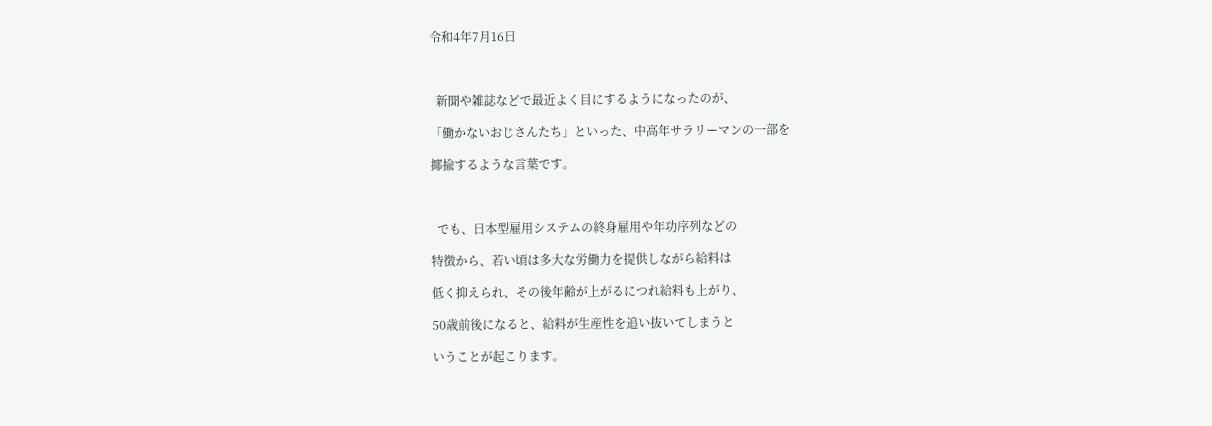令和4年7月16日



  新聞や雑誌などで最近よく目にするようになったのが、

「働かないおじさんたち」といった、中高年サラリーマンの一部を

揶揄するような言葉です。



  でも、日本型雇用システムの終身雇用や年功序列などの

特徴から、若い頃は多大な労働力を提供しながら給料は

低く抑えられ、その後年齢が上がるにつれ給料も上がり、

50歳前後になると、給料が生産性を追い抜いてしまうと

いうことが起こります。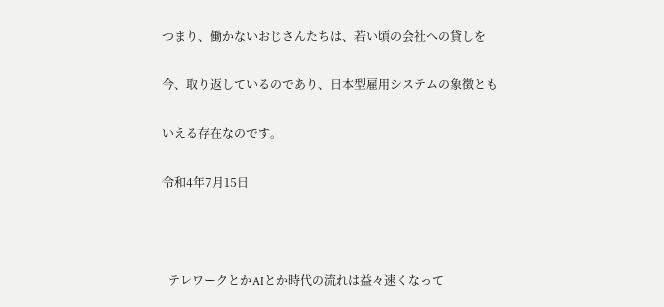つまり、働かないおじさんたちは、若い頃の会社への貸しを

今、取り返しているのであり、日本型雇用システムの象徴とも

いえる存在なのです。

令和4年7月15日



  テレワークとかAIとか時代の流れは益々速くなって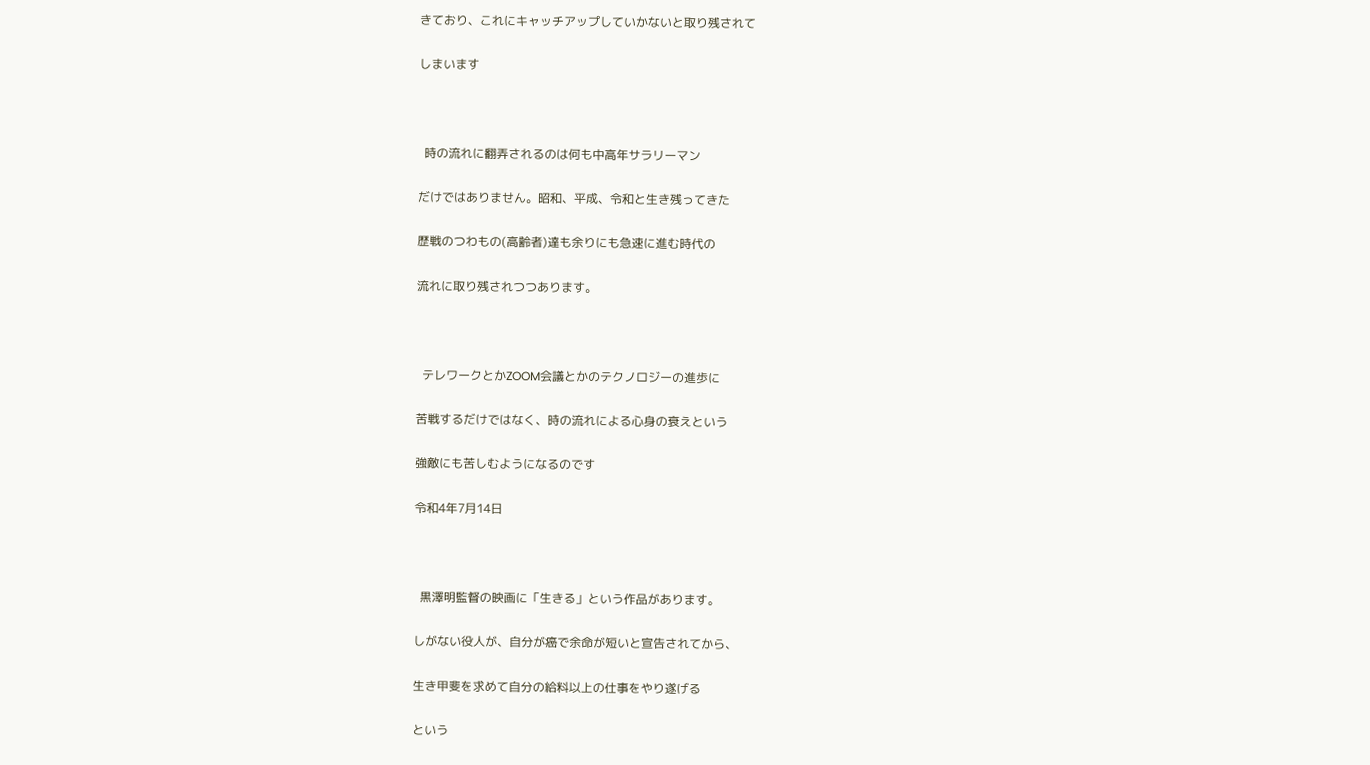きており、これにキャッチアップしていかないと取り残されて

しまいます



  時の流れに翻弄されるのは何も中高年サラリーマン

だけではありません。昭和、平成、令和と生き残ってきた

歴戦のつわもの(高齢者)達も余りにも急速に進む時代の

流れに取り残されつつあります。



  テレワークとかZOOM会議とかのテクノロジーの進歩に

苦戦するだけではなく、時の流れによる心身の衰えという

強敵にも苦しむようになるのです

令和4年7月14日



  黒澤明監督の映画に「生きる」という作品があります。

しがない役人が、自分が癌で余命が短いと宣告されてから、

生き甲斐を求めて自分の給料以上の仕事をやり遂げる

という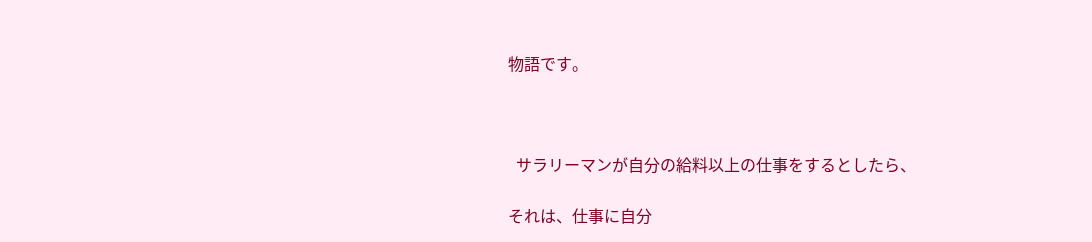物語です。



  サラリーマンが自分の給料以上の仕事をするとしたら、

それは、仕事に自分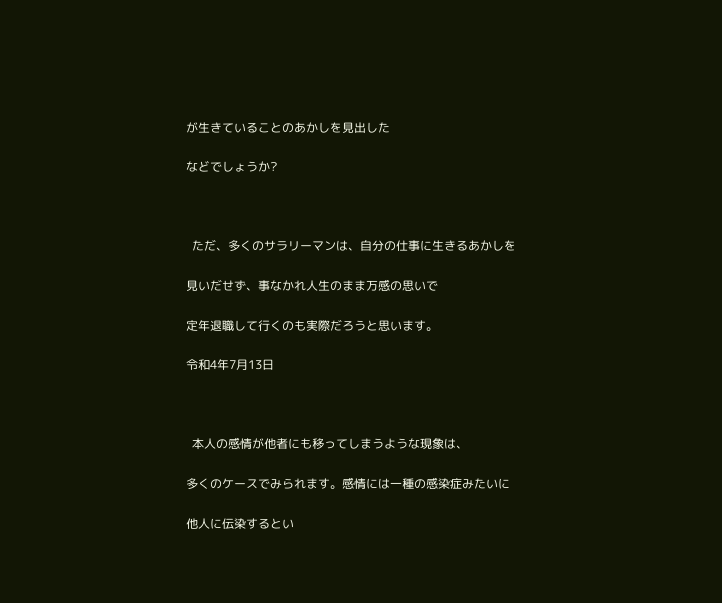が生きていることのあかしを見出した

などでしょうか?



  ただ、多くのサラリーマンは、自分の仕事に生きるあかしを

見いだせず、事なかれ人生のまま万感の思いで

定年退職して行くのも実際だろうと思います。

令和4年7月13日



  本人の感情が他者にも移ってしまうような現象は、

多くのケースでみられます。感情には一種の感染症みたいに

他人に伝染するとい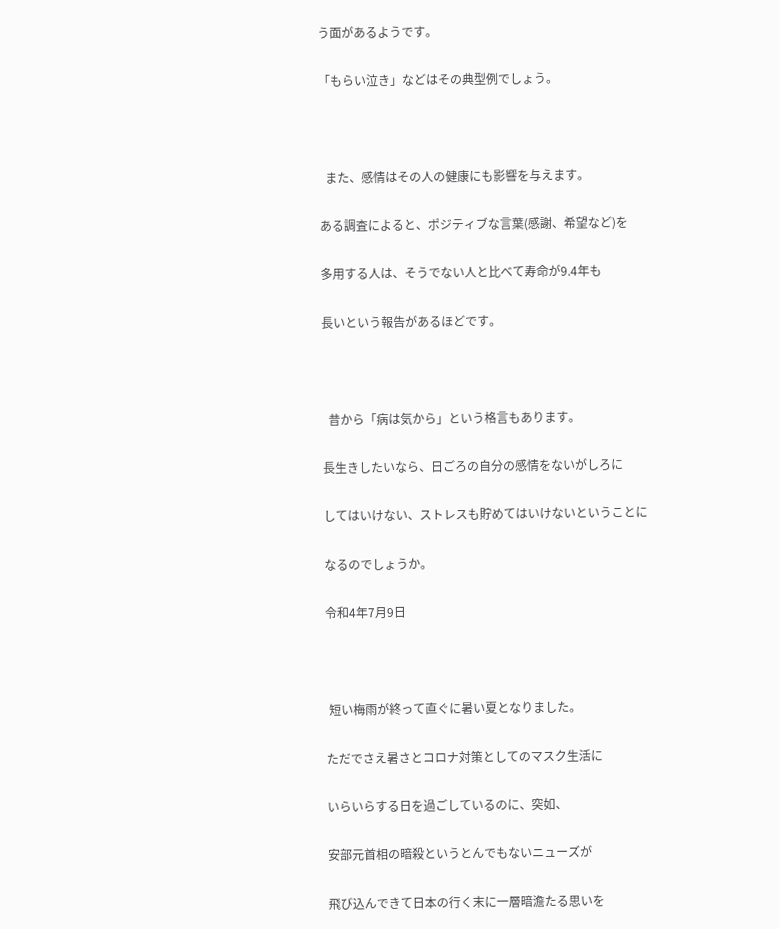う面があるようです。

「もらい泣き」などはその典型例でしょう。



  また、感情はその人の健康にも影響を与えます。

ある調査によると、ポジティブな言葉(感謝、希望など)を

多用する人は、そうでない人と比べて寿命が9.4年も

長いという報告があるほどです。



  昔から「病は気から」という格言もあります。

長生きしたいなら、日ごろの自分の感情をないがしろに

してはいけない、ストレスも貯めてはいけないということに

なるのでしょうか。

令和4年7月9日



 短い梅雨が終って直ぐに暑い夏となりました。

ただでさえ暑さとコロナ対策としてのマスク生活に

いらいらする日を過ごしているのに、突如、

安部元首相の暗殺というとんでもないニューズが

飛び込んできて日本の行く末に一層暗澹たる思いを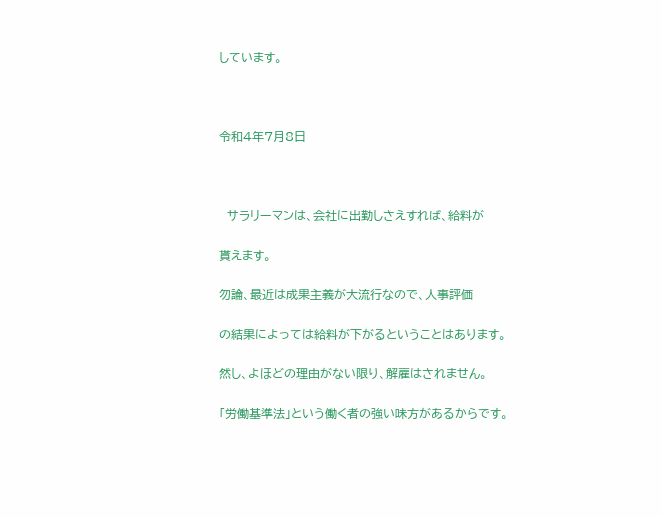しています。



令和4年7月8日



  サラリーマンは、会社に出勤しさえすれば、給料が

貰えます。

勿論、最近は成果主義が大流行なので、人事評価

の結果によっては給料が下がるということはあります。

然し、よほどの理由がない限り、解雇はされません。

「労働基準法」という働く者の強い味方があるからです。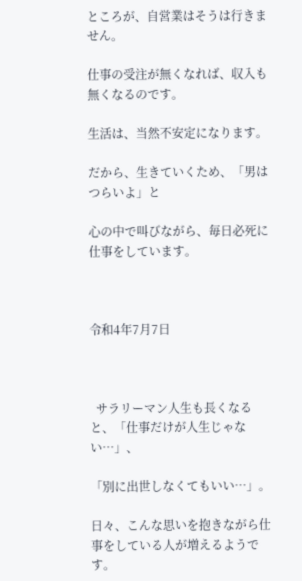ところが、自営業はそうは行きません。

仕事の受注が無くなれば、収入も無くなるのです。

生活は、当然不安定になります。

だから、生きていくため、「男はつらいよ」と

心の中で叫びながら、毎日必死に仕事をしています。



令和4年7月7日



  サラリーマン人生も長くなると、「仕事だけが人生じゃない…」、

「別に出世しなくてもいい…」。

日々、こんな思いを抱きながら仕事をしている人が増えるようです。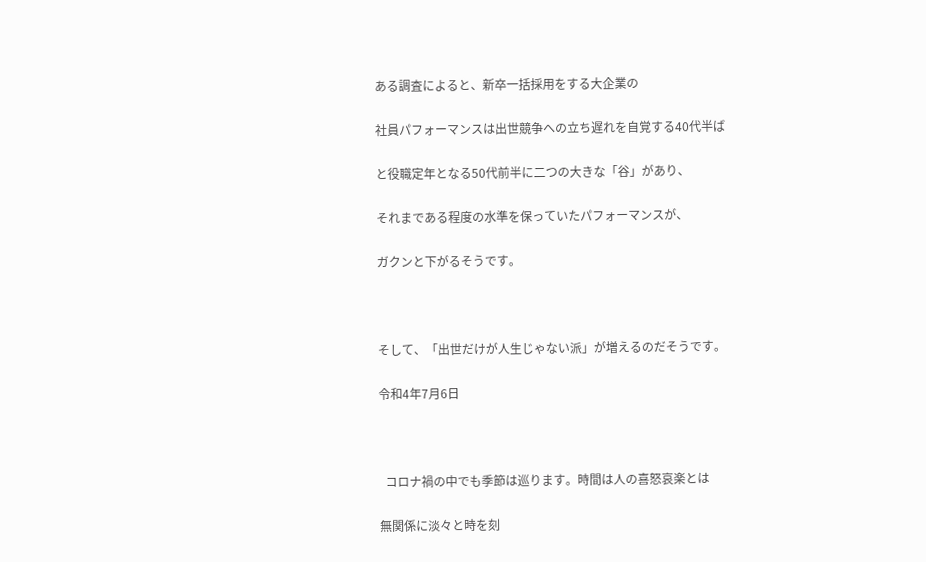ある調査によると、新卒一括採用をする大企業の

社員パフォーマンスは出世競争への立ち遅れを自覚する40代半ば

と役職定年となる50代前半に二つの大きな「谷」があり、

それまである程度の水準を保っていたパフォーマンスが、

ガクンと下がるそうです。



そして、「出世だけが人生じゃない派」が増えるのだそうです。

令和4年7月6日



  コロナ禍の中でも季節は巡ります。時間は人の喜怒哀楽とは

無関係に淡々と時を刻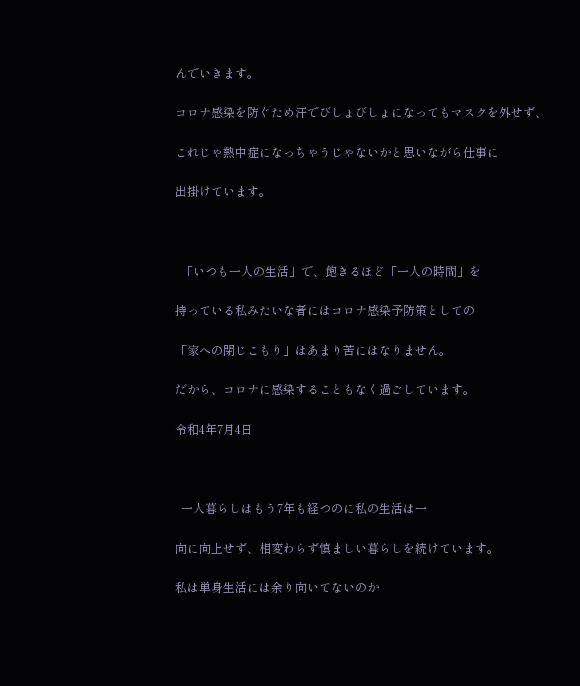んでいきます。

コロナ感染を防ぐため汗でびしょびしょになってもマスクを外せず、

これじゃ熱中症になっちゃうじゃないかと思いながら仕事に

出掛けています。



  「いつも一人の生活」で、飽きるほど「一人の時間」を

持っている私みたいな者にはコロナ感染予防策としての

「家への閉じこもり」はあまり苦にはなりません。

だから、コロナに感染することもなく過ごしています。

令和4年7月4日



  一人暮らしはもう7年も経つのに私の生活は一

向に向上せず、相変わらず慎ましい暮らしを続けています。

私は単身生活には余り向いてないのか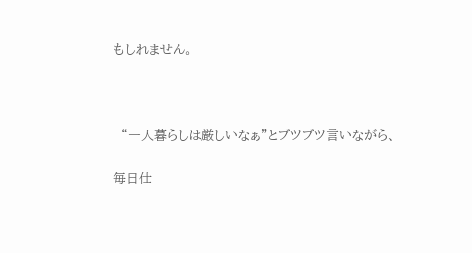もしれません。



  “一人暮らしは厳しいなぁ”とブツブツ言いながら、

毎日仕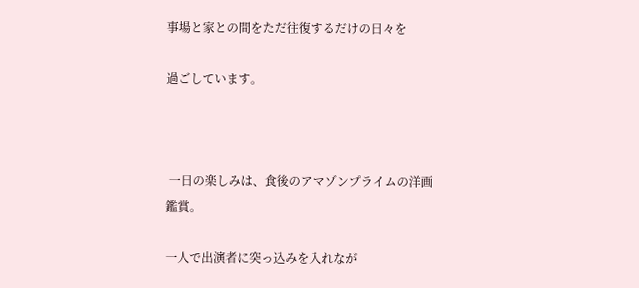事場と家との間をただ往復するだけの日々を

過ごしています。



 一日の楽しみは、食後のアマゾンプライムの洋画鑑賞。

一人で出演者に突っ込みを入れなが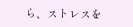ら、ストレスを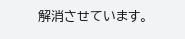解消させています。